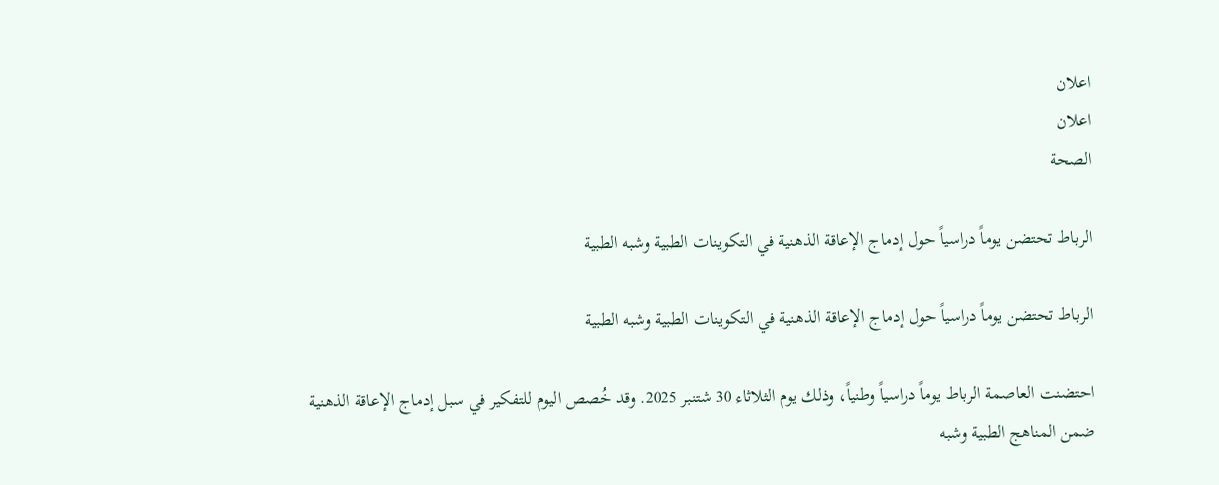اعلان
اعلان
الصحة

الرباط تحتضن يوماً دراسياً حول إدماج الإعاقة الذهنية في التكوينات الطبية وشبه الطبية

الرباط تحتضن يوماً دراسياً حول إدماج الإعاقة الذهنية في التكوينات الطبية وشبه الطبية

احتضنت العاصمة الرباط يوماً دراسياً وطنياً، وذلك يوم الثلاثاء 30 شتنبر 2025. وقد خُصص اليوم للتفكير في سبل إدماج الإعاقة الذهنية ضمن المناهج الطبية وشبه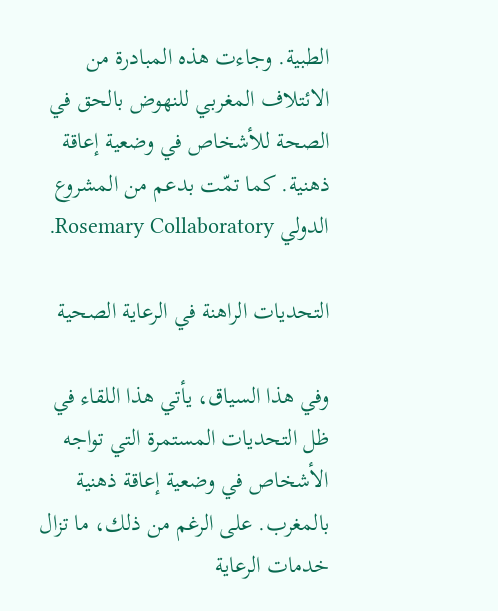الطبية. وجاءت هذه المبادرة من الائتلاف المغربي للنهوض بالحق في الصحة للأشخاص في وضعية إعاقة ذهنية. كما تمّت بدعم من المشروع الدولي Rosemary Collaboratory.

التحديات الراهنة في الرعاية الصحية

وفي هذا السياق، يأتي هذا اللقاء في ظل التحديات المستمرة التي تواجه الأشخاص في وضعية إعاقة ذهنية بالمغرب. على الرغم من ذلك، ما تزال خدمات الرعاية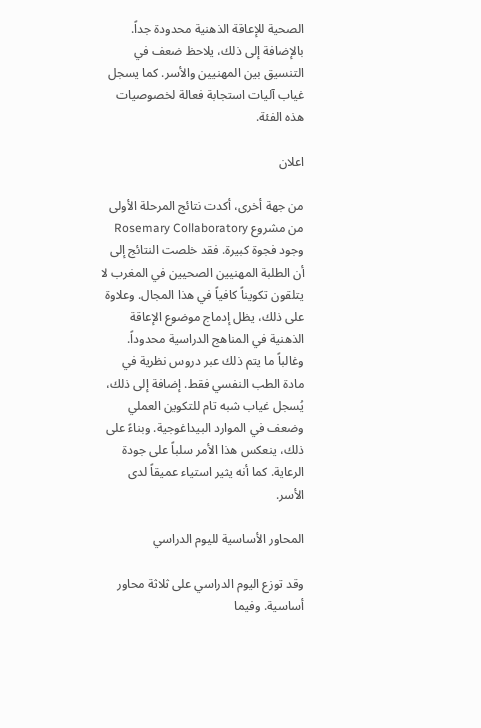الصحية للإعاقة الذهنية محدودة جداً. بالإضافة إلى ذلك، يلاحظ ضعف في التنسيق بين المهنيين والأسر. كما يسجل غياب آليات استجابة فعالة لخصوصيات هذه الفئة.

اعلان

من جهة أخرى، أكدت نتائج المرحلة الأولى من مشروع Rosemary Collaboratory وجود فجوة كبيرة. فقد خلصت النتائج إلى أن الطلبة المهنيين الصحيين في المغرب لا يتلقون تكويناً كافياً في هذا المجال. وعلاوة على ذلك، يظل إدماج موضوع الإعاقة الذهنية في المناهج الدراسية محدوداً. وغالباً ما يتم ذلك عبر دروس نظرية في مادة الطب النفسي فقط. إضافة إلى ذلك، يُسجل غياب شبه تام للتكوين العملي وضعف في الموارد البيداغوجية. وبناءً على ذلك، ينعكس هذا الأمر سلباً على جودة الرعاية. كما أنه يثير استياء عميقاً لدى الأسر.

المحاور الأساسية لليوم الدراسي

وقد توزع اليوم الدراسي على ثلاثة محاور أساسية. وفيما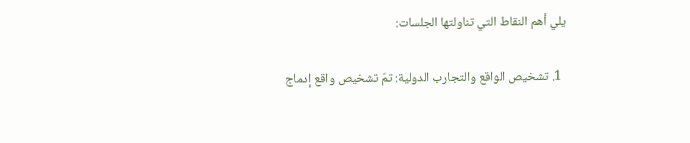يلي أهم النقاط التي تناولتها الجلسات:

  1. تشخيص الواقع والتجارب الدولية: تمّ تشخيص واقع إدماج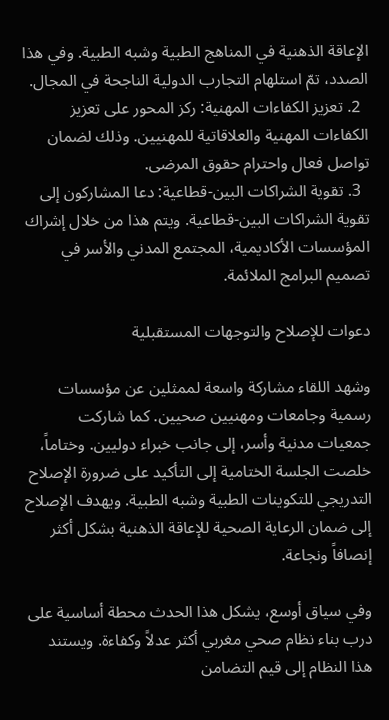الإعاقة الذهنية في المناهج الطبية وشبه الطبية. وفي هذا الصدد، تمّ استلهام التجارب الدولية الناجحة في المجال.
  2. تعزيز الكفاءات المهنية: ركز المحور على تعزيز الكفاءات المهنية والعلاقاتية للمهنيين. وذلك لضمان تواصل فعال واحترام حقوق المرضى.
  3. تقوية الشراكات البين-قطاعية: دعا المشاركون إلى تقوية الشراكات البين-قطاعية. ويتم هذا من خلال إشراك المؤسسات الأكاديمية، المجتمع المدني والأسر في تصميم البرامج الملائمة.

دعوات للإصلاح والتوجهات المستقبلية

وشهد اللقاء مشاركة واسعة لممثلين عن مؤسسات رسمية وجامعات ومهنيين صحيين. كما شاركت جمعيات مدنية وأسر، إلى جانب خبراء دوليين. وختاماً، خلصت الجلسة الختامية إلى التأكيد على ضرورة الإصلاح التدريجي للتكوينات الطبية وشبه الطبية. ويهدف الإصلاح إلى ضمان الرعاية الصحية للإعاقة الذهنية بشكل أكثر إنصافاً ونجاعة.

وفي سياق أوسع، يشكل هذا الحدث محطة أساسية على درب بناء نظام صحي مغربي أكثر عدلاً وكفاءة. ويستند هذا النظام إلى قيم التضامن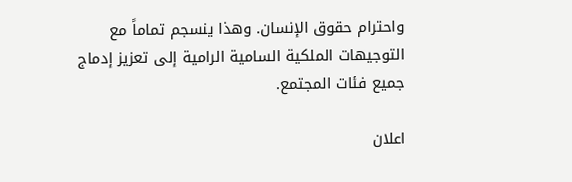واحترام حقوق الإنسان. وهذا ينسجم تماماً مع التوجيهات الملكية السامية الرامية إلى تعزيز إدماج جميع فئات المجتمع.

اعلان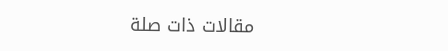مقالات ذات صلة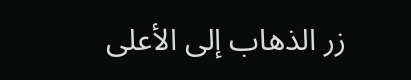زر الذهاب إلى الأعلى